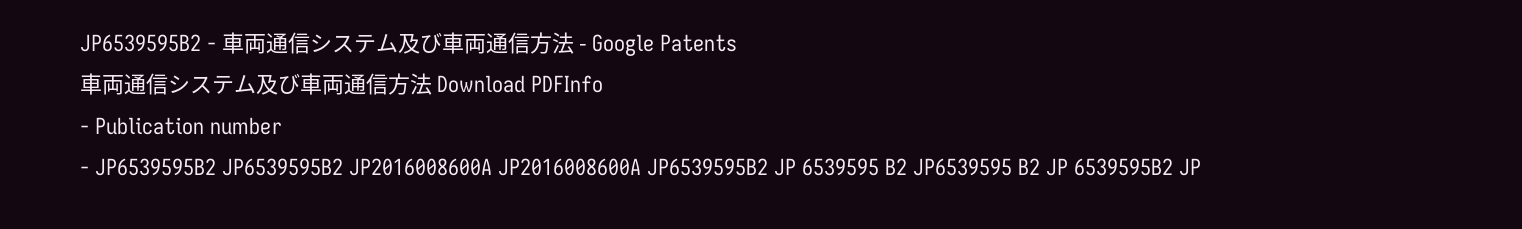JP6539595B2 - 車両通信システム及び車両通信方法 - Google Patents
車両通信システム及び車両通信方法 Download PDFInfo
- Publication number
- JP6539595B2 JP6539595B2 JP2016008600A JP2016008600A JP6539595B2 JP 6539595 B2 JP6539595 B2 JP 6539595B2 JP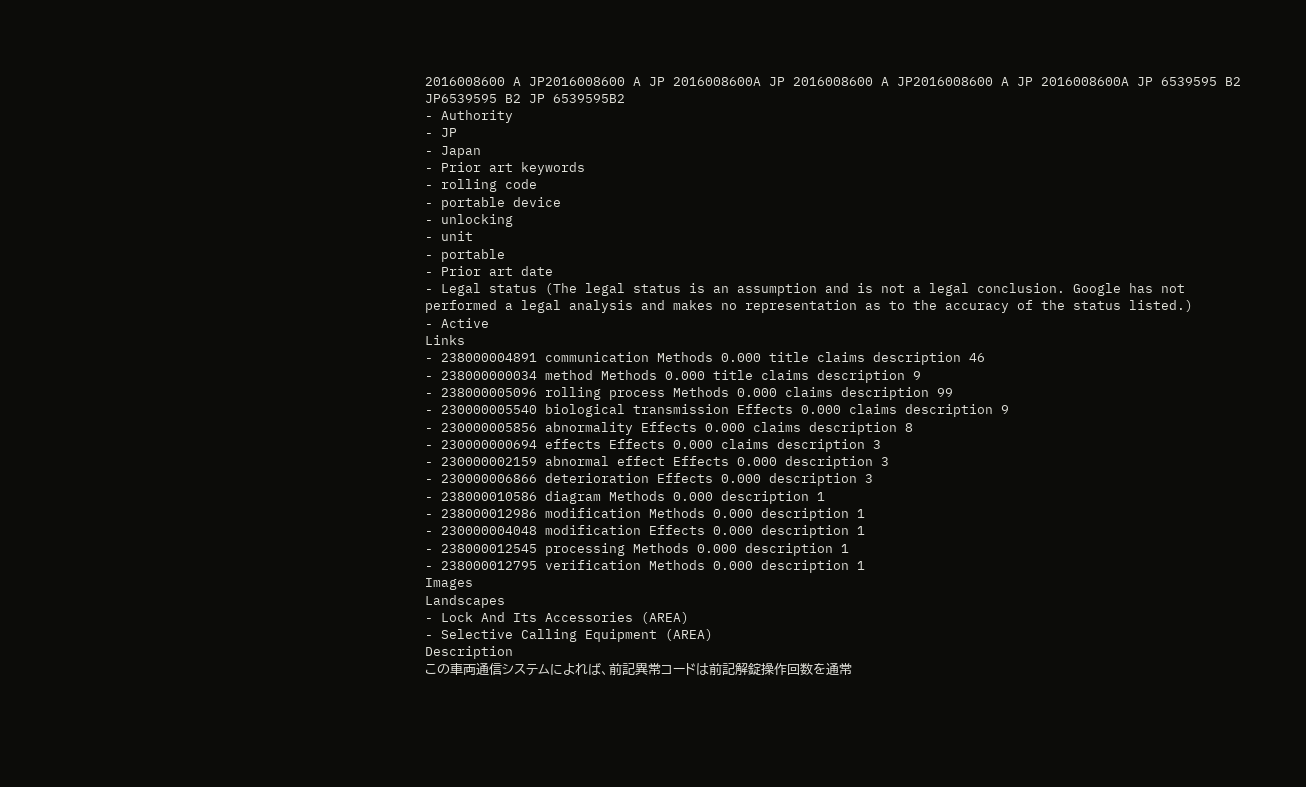2016008600 A JP2016008600 A JP 2016008600A JP 2016008600 A JP2016008600 A JP 2016008600A JP 6539595 B2 JP6539595 B2 JP 6539595B2
- Authority
- JP
- Japan
- Prior art keywords
- rolling code
- portable device
- unlocking
- unit
- portable
- Prior art date
- Legal status (The legal status is an assumption and is not a legal conclusion. Google has not performed a legal analysis and makes no representation as to the accuracy of the status listed.)
- Active
Links
- 238000004891 communication Methods 0.000 title claims description 46
- 238000000034 method Methods 0.000 title claims description 9
- 238000005096 rolling process Methods 0.000 claims description 99
- 230000005540 biological transmission Effects 0.000 claims description 9
- 230000005856 abnormality Effects 0.000 claims description 8
- 230000000694 effects Effects 0.000 claims description 3
- 230000002159 abnormal effect Effects 0.000 description 3
- 230000006866 deterioration Effects 0.000 description 3
- 238000010586 diagram Methods 0.000 description 1
- 238000012986 modification Methods 0.000 description 1
- 230000004048 modification Effects 0.000 description 1
- 238000012545 processing Methods 0.000 description 1
- 238000012795 verification Methods 0.000 description 1
Images
Landscapes
- Lock And Its Accessories (AREA)
- Selective Calling Equipment (AREA)
Description
この車両通信システムによれば、前記異常コードは前記解錠操作回数を通常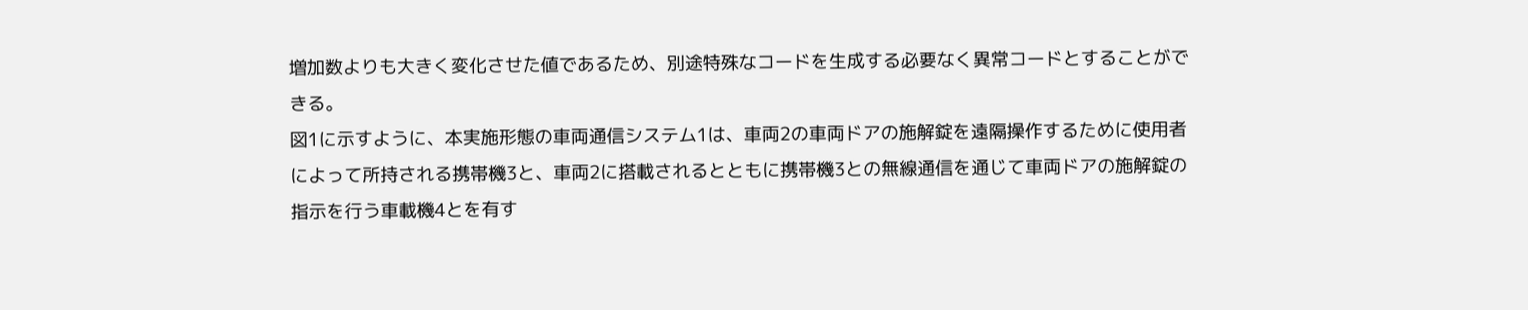増加数よりも大きく変化させた値であるため、別途特殊なコードを生成する必要なく異常コードとすることができる。
図1に示すように、本実施形態の車両通信システム1は、車両2の車両ドアの施解錠を遠隔操作するために使用者によって所持される携帯機3と、車両2に搭載されるとともに携帯機3との無線通信を通じて車両ドアの施解錠の指示を行う車載機4とを有す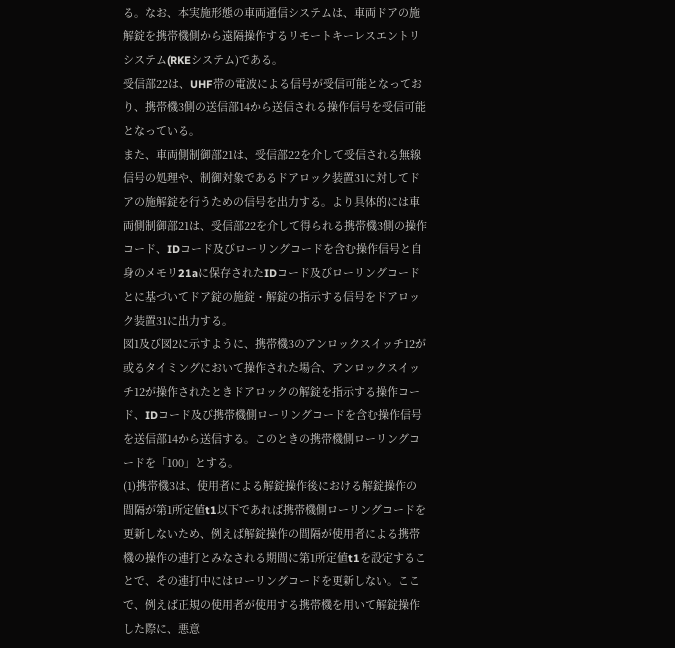る。なお、本実施形態の車両通信システムは、車両ドアの施解錠を携帯機側から遠隔操作するリモートキーレスエントリシステム(RKEシステム)である。
受信部22は、UHF帯の電波による信号が受信可能となっており、携帯機3側の送信部14から送信される操作信号を受信可能となっている。
また、車両側制御部21は、受信部22を介して受信される無線信号の処理や、制御対象であるドアロック装置31に対してドアの施解錠を行うための信号を出力する。より具体的には車両側制御部21は、受信部22を介して得られる携帯機3側の操作コード、IDコード及びローリングコードを含む操作信号と自身のメモリ21aに保存されたIDコード及びローリングコードとに基づいてドア錠の施錠・解錠の指示する信号をドアロック装置31に出力する。
図1及び図2に示すように、携帯機3のアンロックスイッチ12が或るタイミングにおいて操作された場合、アンロックスイッチ12が操作されたときドアロックの解錠を指示する操作コード、IDコード及び携帯機側ローリングコードを含む操作信号を送信部14から送信する。このときの携帯機側ローリングコードを「100」とする。
(1)携帯機3は、使用者による解錠操作後における解錠操作の間隔が第1所定値t1以下であれば携帯機側ローリングコードを更新しないため、例えば解錠操作の間隔が使用者による携帯機の操作の連打とみなされる期間に第1所定値t1を設定することで、その連打中にはローリングコードを更新しない。ここで、例えば正規の使用者が使用する携帯機を用いて解錠操作した際に、悪意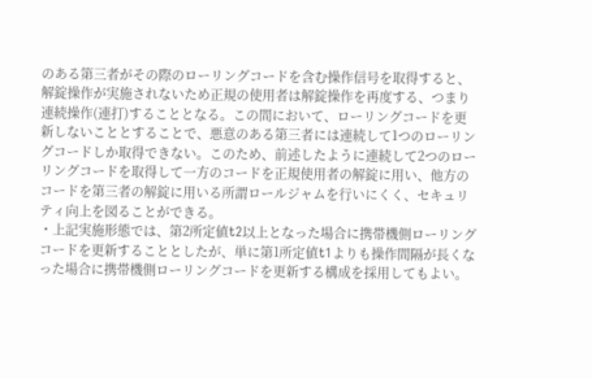のある第三者がその際のローリングコードを含む操作信号を取得すると、解錠操作が実施されないため正規の使用者は解錠操作を再度する、つまり連続操作(連打)することとなる。この間において、ローリングコードを更新しないこととすることで、悪意のある第三者には連続して1つのローリングコードしか取得できない。このため、前述したように連続して2つのローリングコードを取得して一方のコードを正規使用者の解錠に用い、他方のコードを第三者の解錠に用いる所謂ロールジャムを行いにくく、セキュリティ向上を図ることができる。
・上記実施形態では、第2所定値t2以上となった場合に携帯機側ローリングコードを更新することとしたが、単に第1所定値t1よりも操作間隔が長くなった場合に携帯機側ローリングコードを更新する構成を採用してもよい。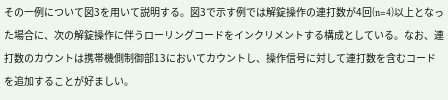その一例について図3を用いて説明する。図3で示す例では解錠操作の連打数が4回(n=4)以上となった場合に、次の解錠操作に伴うローリングコードをインクリメントする構成としている。なお、連打数のカウントは携帯機側制御部13においてカウントし、操作信号に対して連打数を含むコードを追加することが好ましい。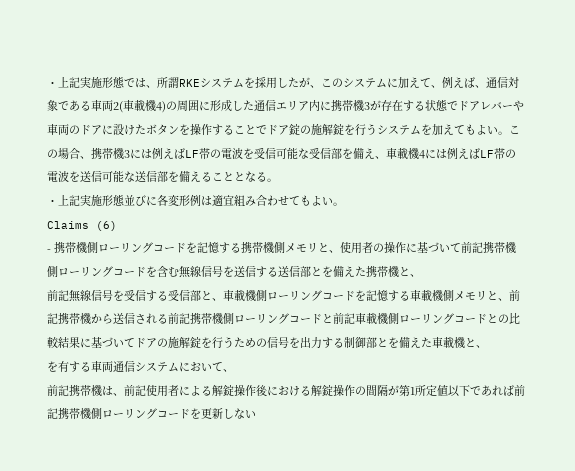・上記実施形態では、所謂RKEシステムを採用したが、このシステムに加えて、例えば、通信対象である車両2(車載機4)の周囲に形成した通信エリア内に携帯機3が存在する状態でドアレバーや車両のドアに設けたボタンを操作することでドア錠の施解錠を行うシステムを加えてもよい。この場合、携帯機3には例えばLF帯の電波を受信可能な受信部を備え、車載機4には例えばLF帯の電波を送信可能な送信部を備えることとなる。
・上記実施形態並びに各変形例は適宜組み合わせてもよい。
Claims (6)
- 携帯機側ローリングコードを記憶する携帯機側メモリと、使用者の操作に基づいて前記携帯機側ローリングコードを含む無線信号を送信する送信部とを備えた携帯機と、
前記無線信号を受信する受信部と、車載機側ローリングコードを記憶する車載機側メモリと、前記携帯機から送信される前記携帯機側ローリングコードと前記車載機側ローリングコードとの比較結果に基づいてドアの施解錠を行うための信号を出力する制御部とを備えた車載機と、
を有する車両通信システムにおいて、
前記携帯機は、前記使用者による解錠操作後における解錠操作の間隔が第1所定値以下であれば前記携帯機側ローリングコードを更新しない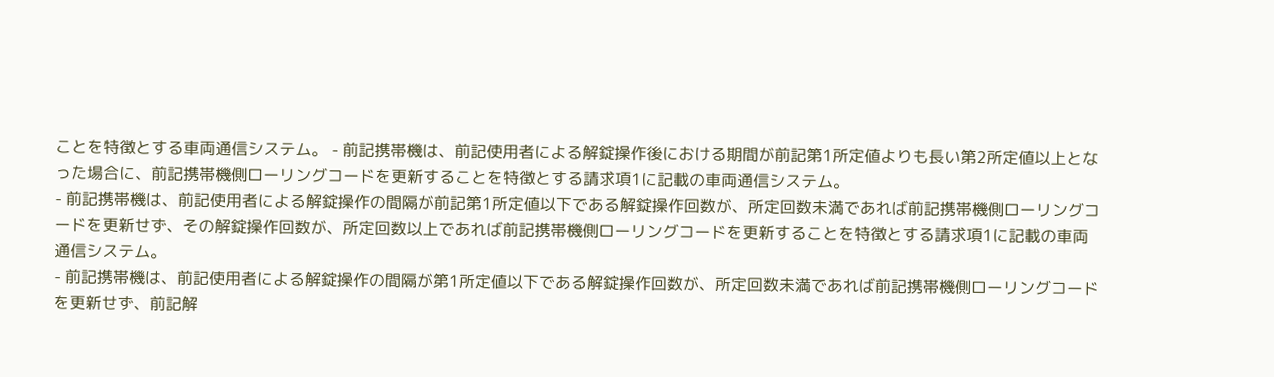ことを特徴とする車両通信システム。 - 前記携帯機は、前記使用者による解錠操作後における期間が前記第1所定値よりも長い第2所定値以上となった場合に、前記携帯機側ローリングコードを更新することを特徴とする請求項1に記載の車両通信システム。
- 前記携帯機は、前記使用者による解錠操作の間隔が前記第1所定値以下である解錠操作回数が、所定回数未満であれば前記携帯機側ローリングコードを更新せず、その解錠操作回数が、所定回数以上であれば前記携帯機側ローリングコードを更新することを特徴とする請求項1に記載の車両通信システム。
- 前記携帯機は、前記使用者による解錠操作の間隔が第1所定値以下である解錠操作回数が、所定回数未満であれば前記携帯機側ローリングコードを更新せず、前記解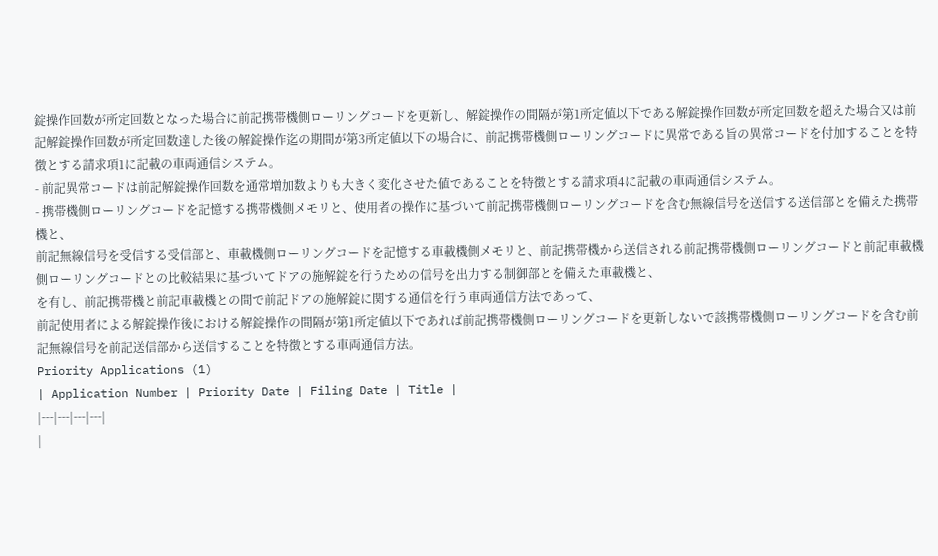錠操作回数が所定回数となった場合に前記携帯機側ローリングコードを更新し、解錠操作の間隔が第1所定値以下である解錠操作回数が所定回数を超えた場合又は前記解錠操作回数が所定回数達した後の解錠操作迄の期間が第3所定値以下の場合に、前記携帯機側ローリングコードに異常である旨の異常コードを付加することを特徴とする請求項1に記載の車両通信システム。
- 前記異常コードは前記解錠操作回数を通常増加数よりも大きく変化させた値であることを特徴とする請求項4に記載の車両通信システム。
- 携帯機側ローリングコードを記憶する携帯機側メモリと、使用者の操作に基づいて前記携帯機側ローリングコードを含む無線信号を送信する送信部とを備えた携帯機と、
前記無線信号を受信する受信部と、車載機側ローリングコードを記憶する車載機側メモリと、前記携帯機から送信される前記携帯機側ローリングコードと前記車載機側ローリングコードとの比較結果に基づいてドアの施解錠を行うための信号を出力する制御部とを備えた車載機と、
を有し、前記携帯機と前記車載機との間で前記ドアの施解錠に関する通信を行う車両通信方法であって、
前記使用者による解錠操作後における解錠操作の間隔が第1所定値以下であれば前記携帯機側ローリングコードを更新しないで該携帯機側ローリングコードを含む前記無線信号を前記送信部から送信することを特徴とする車両通信方法。
Priority Applications (1)
| Application Number | Priority Date | Filing Date | Title |
|---|---|---|---|
|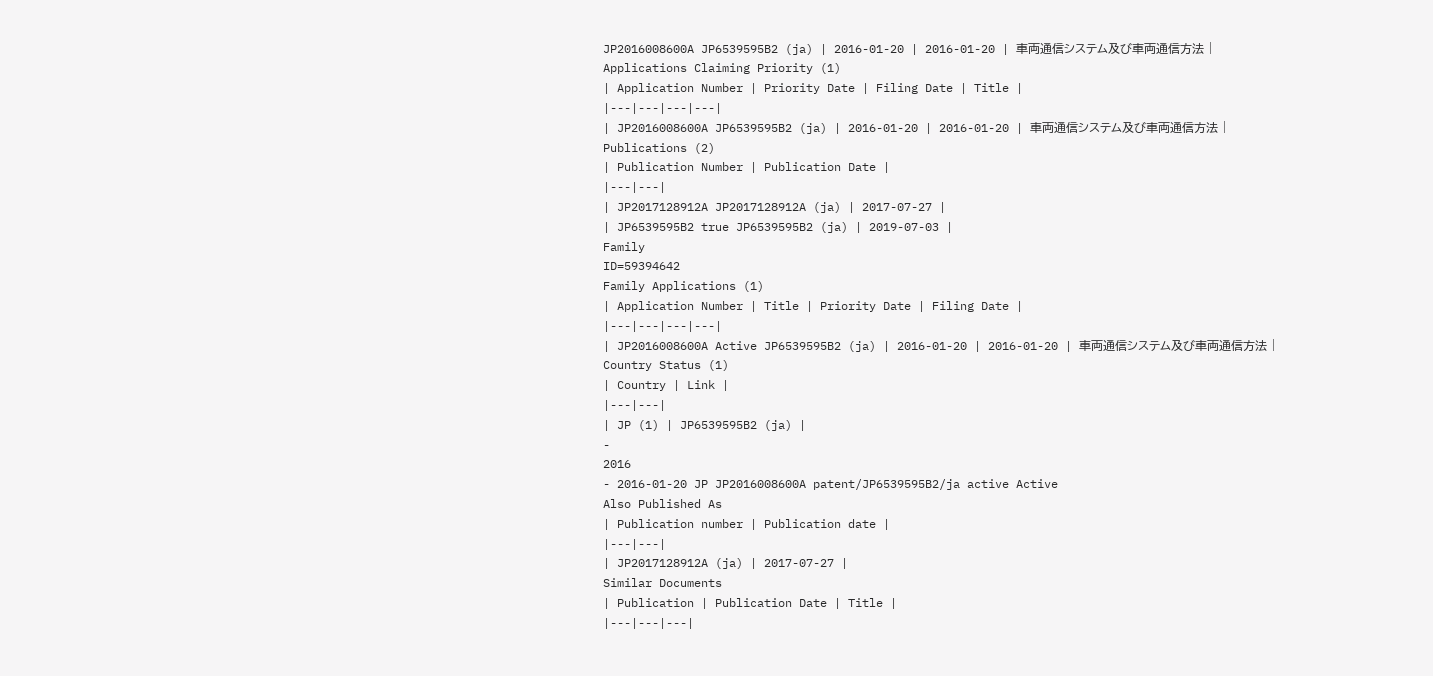JP2016008600A JP6539595B2 (ja) | 2016-01-20 | 2016-01-20 | 車両通信システム及び車両通信方法 |
Applications Claiming Priority (1)
| Application Number | Priority Date | Filing Date | Title |
|---|---|---|---|
| JP2016008600A JP6539595B2 (ja) | 2016-01-20 | 2016-01-20 | 車両通信システム及び車両通信方法 |
Publications (2)
| Publication Number | Publication Date |
|---|---|
| JP2017128912A JP2017128912A (ja) | 2017-07-27 |
| JP6539595B2 true JP6539595B2 (ja) | 2019-07-03 |
Family
ID=59394642
Family Applications (1)
| Application Number | Title | Priority Date | Filing Date |
|---|---|---|---|
| JP2016008600A Active JP6539595B2 (ja) | 2016-01-20 | 2016-01-20 | 車両通信システム及び車両通信方法 |
Country Status (1)
| Country | Link |
|---|---|
| JP (1) | JP6539595B2 (ja) |
-
2016
- 2016-01-20 JP JP2016008600A patent/JP6539595B2/ja active Active
Also Published As
| Publication number | Publication date |
|---|---|
| JP2017128912A (ja) | 2017-07-27 |
Similar Documents
| Publication | Publication Date | Title |
|---|---|---|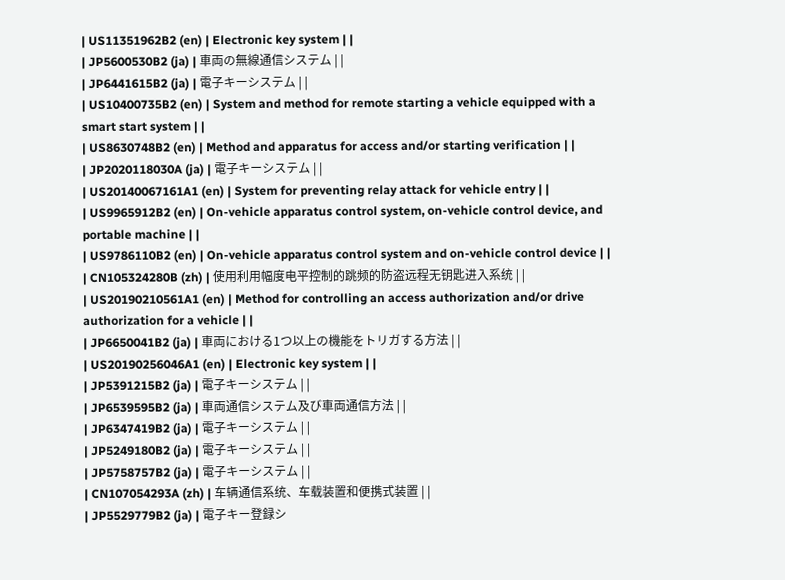| US11351962B2 (en) | Electronic key system | |
| JP5600530B2 (ja) | 車両の無線通信システム | |
| JP6441615B2 (ja) | 電子キーシステム | |
| US10400735B2 (en) | System and method for remote starting a vehicle equipped with a smart start system | |
| US8630748B2 (en) | Method and apparatus for access and/or starting verification | |
| JP2020118030A (ja) | 電子キーシステム | |
| US20140067161A1 (en) | System for preventing relay attack for vehicle entry | |
| US9965912B2 (en) | On-vehicle apparatus control system, on-vehicle control device, and portable machine | |
| US9786110B2 (en) | On-vehicle apparatus control system and on-vehicle control device | |
| CN105324280B (zh) | 使用利用幅度电平控制的跳频的防盗远程无钥匙进入系统 | |
| US20190210561A1 (en) | Method for controlling an access authorization and/or drive authorization for a vehicle | |
| JP6650041B2 (ja) | 車両における1つ以上の機能をトリガする方法 | |
| US20190256046A1 (en) | Electronic key system | |
| JP5391215B2 (ja) | 電子キーシステム | |
| JP6539595B2 (ja) | 車両通信システム及び車両通信方法 | |
| JP6347419B2 (ja) | 電子キーシステム | |
| JP5249180B2 (ja) | 電子キーシステム | |
| JP5758757B2 (ja) | 電子キーシステム | |
| CN107054293A (zh) | 车辆通信系统、车载装置和便携式装置 | |
| JP5529779B2 (ja) | 電子キー登録シ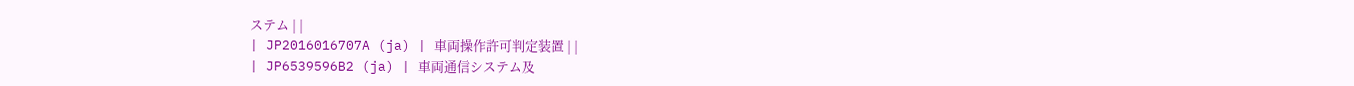ステム | |
| JP2016016707A (ja) | 車両操作許可判定装置 | |
| JP6539596B2 (ja) | 車両通信システム及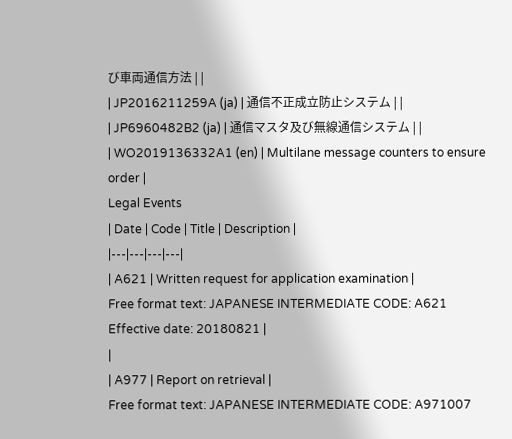び車両通信方法 | |
| JP2016211259A (ja) | 通信不正成立防止システム | |
| JP6960482B2 (ja) | 通信マスタ及び無線通信システム | |
| WO2019136332A1 (en) | Multilane message counters to ensure order |
Legal Events
| Date | Code | Title | Description |
|---|---|---|---|
| A621 | Written request for application examination |
Free format text: JAPANESE INTERMEDIATE CODE: A621 Effective date: 20180821 |
|
| A977 | Report on retrieval |
Free format text: JAPANESE INTERMEDIATE CODE: A971007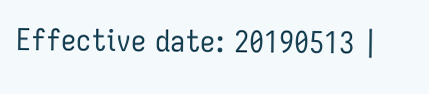Effective date: 20190513 |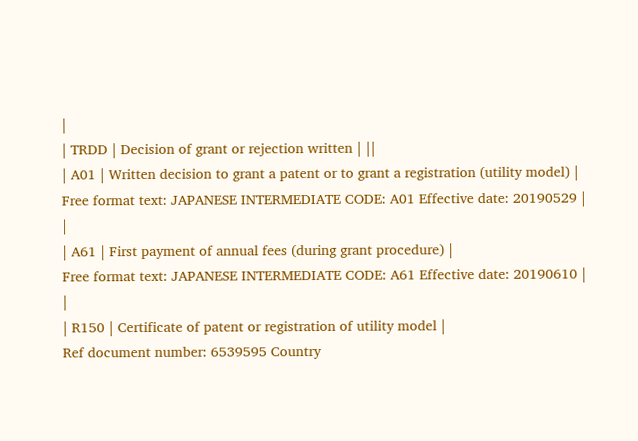|
| TRDD | Decision of grant or rejection written | ||
| A01 | Written decision to grant a patent or to grant a registration (utility model) |
Free format text: JAPANESE INTERMEDIATE CODE: A01 Effective date: 20190529 |
|
| A61 | First payment of annual fees (during grant procedure) |
Free format text: JAPANESE INTERMEDIATE CODE: A61 Effective date: 20190610 |
|
| R150 | Certificate of patent or registration of utility model |
Ref document number: 6539595 Country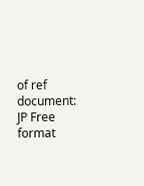of ref document: JP Free format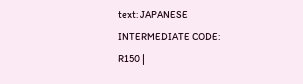text: JAPANESE INTERMEDIATE CODE: R150 |